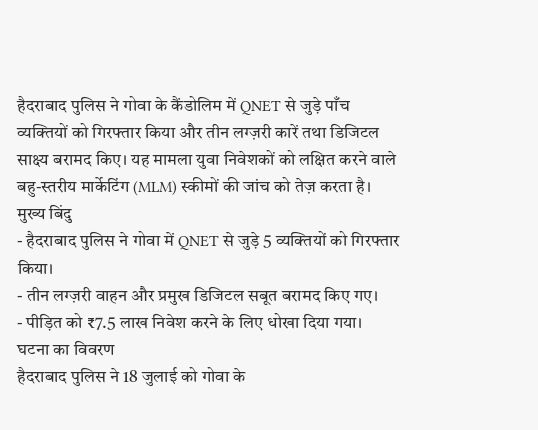हैदराबाद पुलिस ने गोवा के कैंडोलिम में QNET से जुड़े पाँच व्यक्तियों को गिरफ्तार किया और तीन लग्ज़री कारें तथा डिजिटल साक्ष्य बरामद किए। यह मामला युवा निवेशकों को लक्षित करने वाले बहु-स्तरीय मार्केटिंग (MLM) स्कीमों की जांच को तेज़ करता है।
मुख्य बिंदु
- हैदराबाद पुलिस ने गोवा में QNET से जुड़े 5 व्यक्तियों को गिरफ्तार किया।
- तीन लग्ज़री वाहन और प्रमुख डिजिटल सबूत बरामद किए गए।
- पीड़ित को ₹7.5 लाख निवेश करने के लिए धोखा दिया गया।
घटना का विवरण
हैदराबाद पुलिस ने 18 जुलाई को गोवा के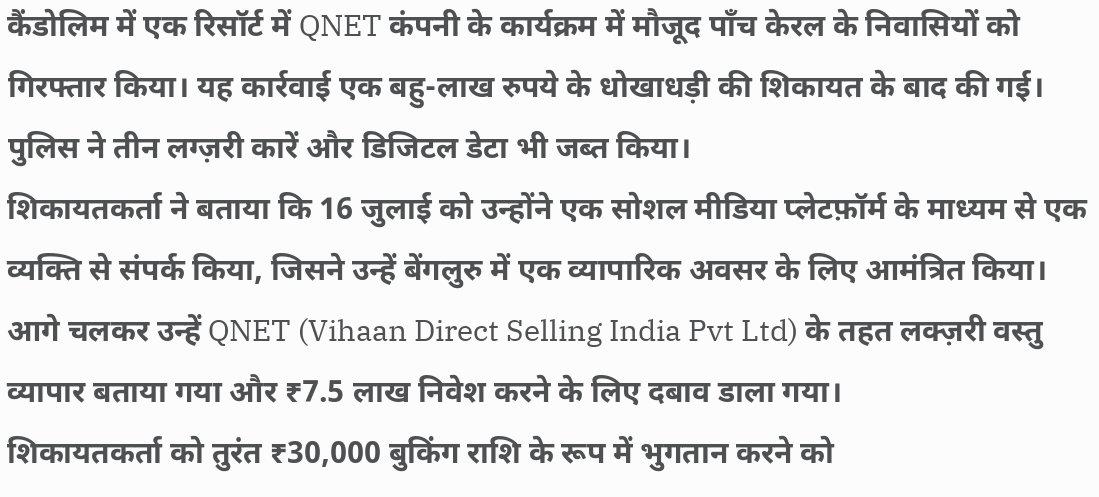कैंडोलिम में एक रिसॉर्ट में QNET कंपनी के कार्यक्रम में मौजूद पाँच केरल के निवासियों को गिरफ्तार किया। यह कार्रवाई एक बहु-लाख रुपये के धोखाधड़ी की शिकायत के बाद की गई। पुलिस ने तीन लग्ज़री कारें और डिजिटल डेटा भी जब्त किया।
शिकायतकर्ता ने बताया कि 16 जुलाई को उन्होंने एक सोशल मीडिया प्लेटफ़ॉर्म के माध्यम से एक व्यक्ति से संपर्क किया, जिसने उन्हें बेंगलुरु में एक व्यापारिक अवसर के लिए आमंत्रित किया। आगे चलकर उन्हें QNET (Vihaan Direct Selling India Pvt Ltd) के तहत लक्ज़री वस्तु व्यापार बताया गया और ₹7.5 लाख निवेश करने के लिए दबाव डाला गया।
शिकायतकर्ता को तुरंत ₹30,000 बुकिंग राशि के रूप में भुगतान करने को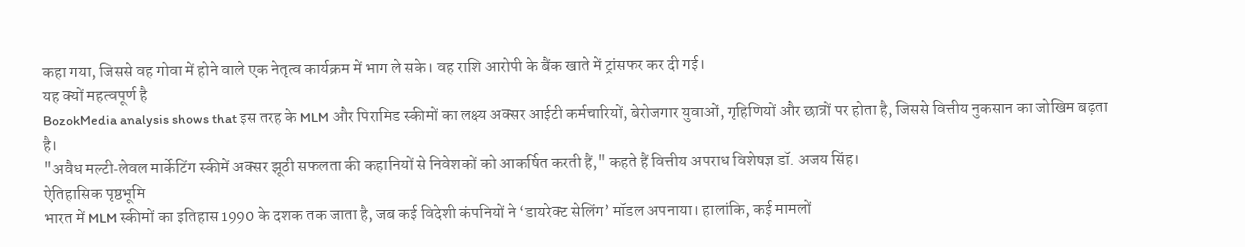कहा गया, जिससे वह गोवा में होने वाले एक नेतृत्व कार्यक्रम में भाग ले सके। वह राशि आरोपी के बैंक खाते में ट्रांसफर कर दी गई।
यह क्यों महत्वपूर्ण है
BozokMedia analysis shows that इस तरह के MLM और पिरामिड स्कीमों का लक्ष्य अक्सर आईटी कर्मचारियों, बेरोजगार युवाओं, गृहिणियों और छात्रों पर होता है, जिससे वित्तीय नुकसान का जोखिम बढ़ता है।
"अवैध मल्टी‑लेवल मार्केटिंग स्कीमें अक्सर झूठी सफलता की कहानियों से निवेशकों को आकर्षित करती हैं," कहते हैं वित्तीय अपराध विशेषज्ञ डॉ. अजय सिंह।
ऐतिहासिक पृष्ठभूमि
भारत में MLM स्कीमों का इतिहास 1990 के दशक तक जाता है, जब कई विदेशी कंपनियों ने ‘डायरेक्ट सेलिंग’ मॉडल अपनाया। हालांकि, कई मामलों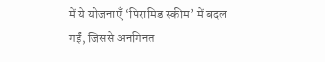में ये योजनाएँ ‘पिरामिड स्कीम’ में बदल गईं, जिससे अनगिनत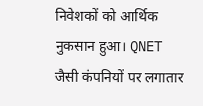निवेशकों को आर्थिक नुकसान हुआ। QNET जैसी कंपनियों पर लगातार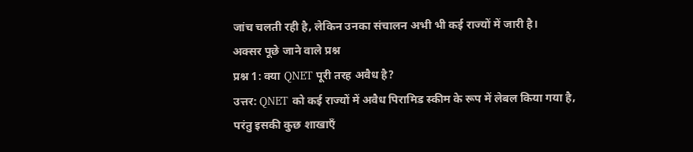जांच चलती रही है, लेकिन उनका संचालन अभी भी कई राज्यों में जारी है।
अक्सर पूछे जाने वाले प्रश्न
प्रश्न 1: क्या QNET पूरी तरह अवैध है?
उत्तर: QNET को कई राज्यों में अवैध पिरामिड स्कीम के रूप में लेबल किया गया है, परंतु इसकी कुछ शाखाएँ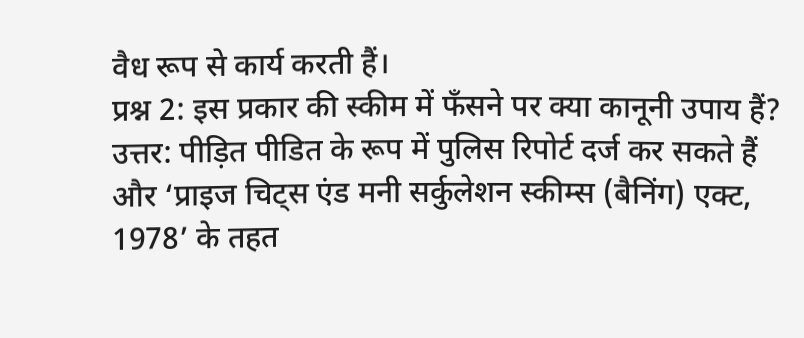वैध रूप से कार्य करती हैं।
प्रश्न 2: इस प्रकार की स्कीम में फँसने पर क्या कानूनी उपाय हैं?
उत्तर: पीड़ित पीडित के रूप में पुलिस रिपोर्ट दर्ज कर सकते हैं और ‘प्राइज चिट्स एंड मनी सर्कुलेशन स्कीम्स (बैनिंग) एक्ट, 1978’ के तहत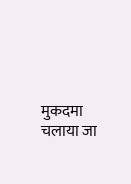मुकदमा चलाया जा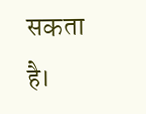सकता है।